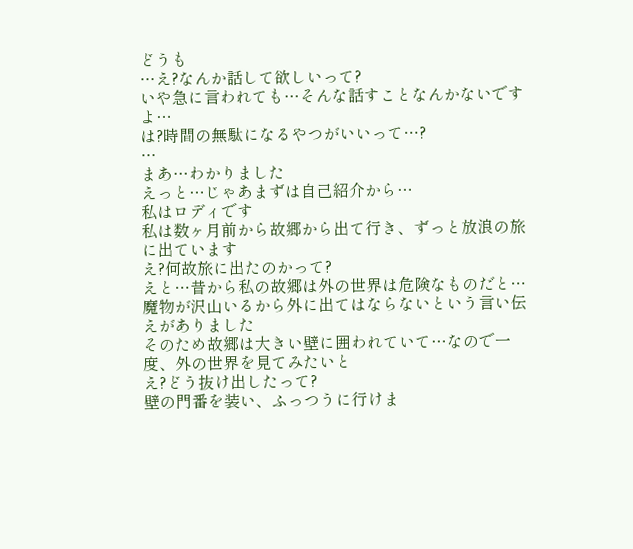どうも
…え?なんか話して欲しいって?
いや急に言われても…そんな話すことなんかないですよ…
は?時間の無駄になるやつがいいって…?
…
まあ…わかりました
えっと…じゃあまずは自己紹介から…
私はロディです
私は数ヶ月前から故郷から出て行き、ずっと放浪の旅に出ています
え?何故旅に出たのかって?
えと…昔から私の故郷は外の世界は危険なものだと…魔物が沢山いるから外に出てはならないという言い伝えがありました
そのため故郷は大きい壁に囲われていて…なので一度、外の世界を見てみたいと
え?どう抜け出したって?
壁の門番を装い、ふっつうに行けま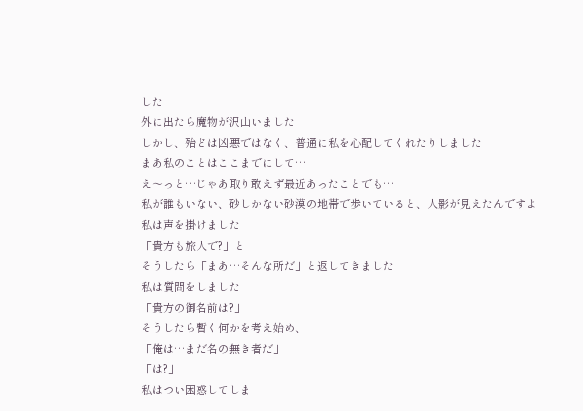した
外に出たら魔物が沢山いました
しかし、殆どは凶悪ではなく、普通に私を心配してくれたりしました
まあ私のことはここまでにして…
え〜っと…じゃあ取り敢えず最近あったことでも…
私が誰もいない、砂しかない砂漠の地帯で歩いていると、人影が見えたんですよ
私は声を掛けました
「貴方も旅人で?」と
そうしたら「まあ…そんな所だ」と返してきました
私は質問をしました
「貴方の御名前は?」
そうしたら暫く何かを考え始め、
「俺は…まだ名の無き者だ」
「は?」
私はつい困惑してしま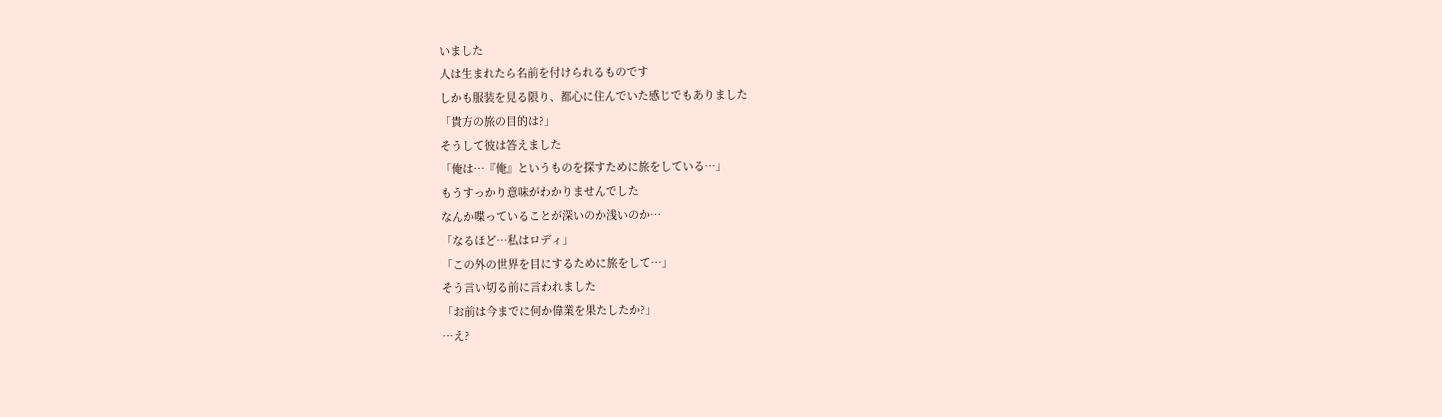いました
人は生まれたら名前を付けられるものです
しかも服装を見る限り、都心に住んでいた感じでもありました
「貴方の旅の目的は?」
そうして彼は答えました
「俺は…『俺』というものを探すために旅をしている…」
もうすっかり意味がわかりませんでした
なんか喋っていることが深いのか浅いのか…
「なるほど…私はロディ」
「この外の世界を目にするために旅をして…」
そう言い切る前に言われました
「お前は今までに何か偉業を果たしたか?」
…え?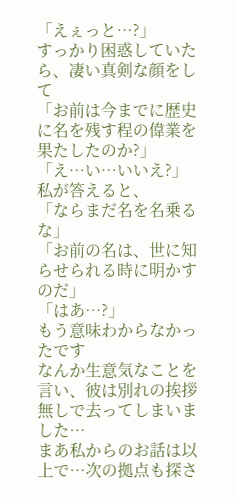「えぇっと…?」
すっかり困惑していたら、凄い真剣な顔をして
「お前は今までに歴史に名を残す程の偉業を果たしたのか?」
「え…い…いいえ?」
私が答えると、
「ならまだ名を名乗るな」
「お前の名は、世に知らせられる時に明かすのだ」
「はあ…?」
もう意味わからなかったです
なんか生意気なことを言い、彼は別れの挨拶無しで去ってしまいました…
まあ私からのお話は以上で…次の拠点も探さ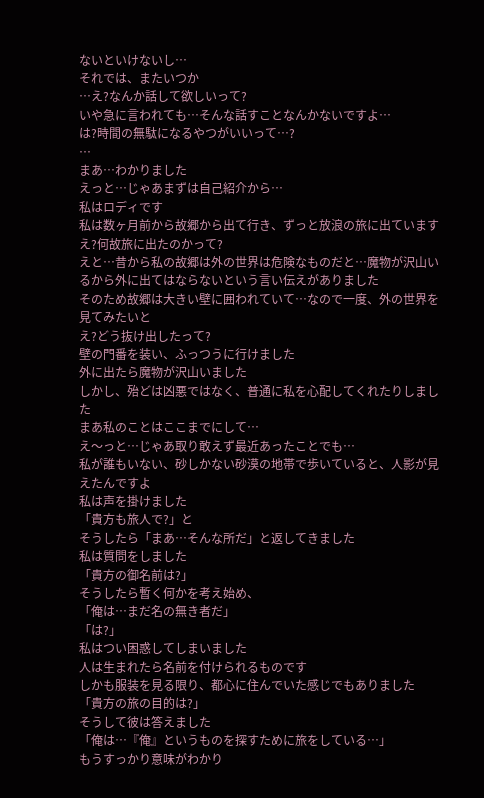ないといけないし…
それでは、またいつか
…え?なんか話して欲しいって?
いや急に言われても…そんな話すことなんかないですよ…
は?時間の無駄になるやつがいいって…?
…
まあ…わかりました
えっと…じゃあまずは自己紹介から…
私はロディです
私は数ヶ月前から故郷から出て行き、ずっと放浪の旅に出ています
え?何故旅に出たのかって?
えと…昔から私の故郷は外の世界は危険なものだと…魔物が沢山いるから外に出てはならないという言い伝えがありました
そのため故郷は大きい壁に囲われていて…なので一度、外の世界を見てみたいと
え?どう抜け出したって?
壁の門番を装い、ふっつうに行けました
外に出たら魔物が沢山いました
しかし、殆どは凶悪ではなく、普通に私を心配してくれたりしました
まあ私のことはここまでにして…
え〜っと…じゃあ取り敢えず最近あったことでも…
私が誰もいない、砂しかない砂漠の地帯で歩いていると、人影が見えたんですよ
私は声を掛けました
「貴方も旅人で?」と
そうしたら「まあ…そんな所だ」と返してきました
私は質問をしました
「貴方の御名前は?」
そうしたら暫く何かを考え始め、
「俺は…まだ名の無き者だ」
「は?」
私はつい困惑してしまいました
人は生まれたら名前を付けられるものです
しかも服装を見る限り、都心に住んでいた感じでもありました
「貴方の旅の目的は?」
そうして彼は答えました
「俺は…『俺』というものを探すために旅をしている…」
もうすっかり意味がわかり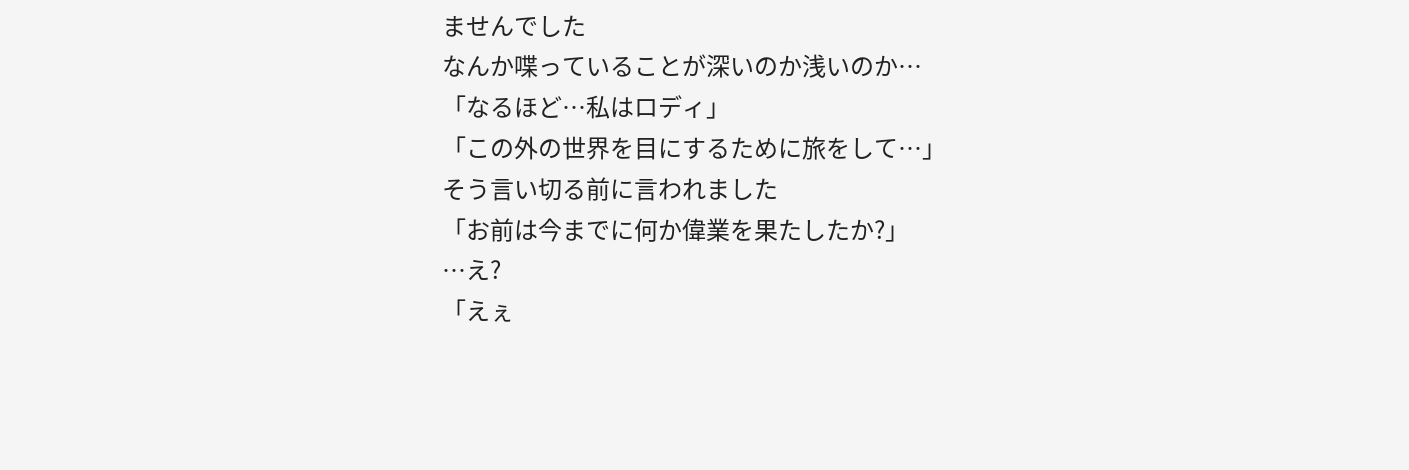ませんでした
なんか喋っていることが深いのか浅いのか…
「なるほど…私はロディ」
「この外の世界を目にするために旅をして…」
そう言い切る前に言われました
「お前は今までに何か偉業を果たしたか?」
…え?
「えぇ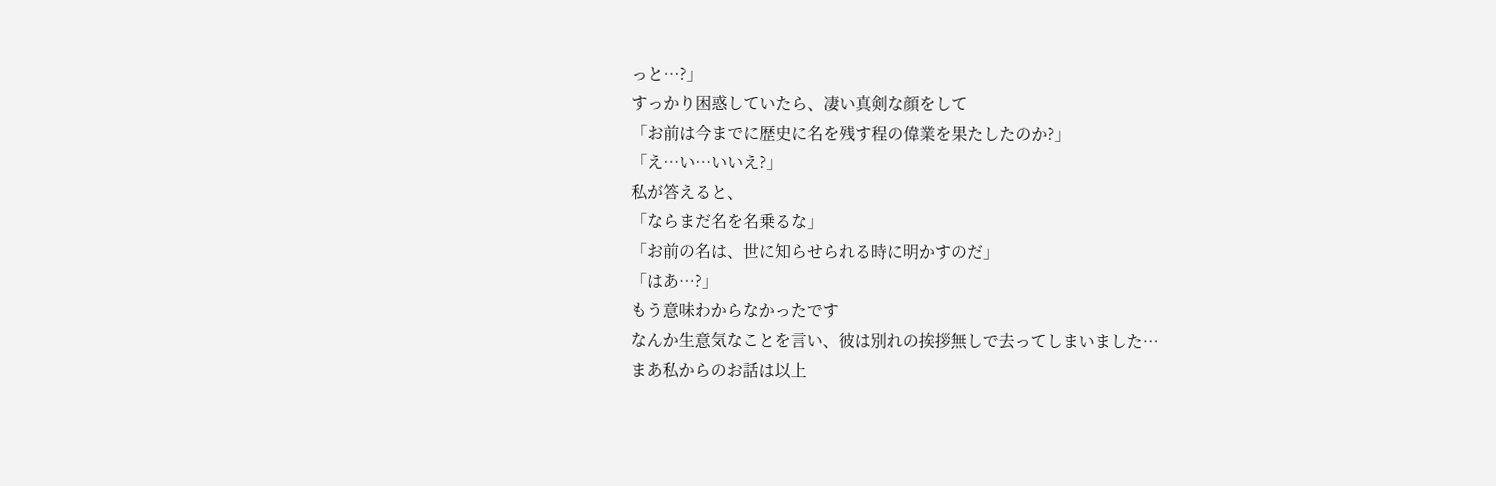っと…?」
すっかり困惑していたら、凄い真剣な顔をして
「お前は今までに歴史に名を残す程の偉業を果たしたのか?」
「え…い…いいえ?」
私が答えると、
「ならまだ名を名乗るな」
「お前の名は、世に知らせられる時に明かすのだ」
「はあ…?」
もう意味わからなかったです
なんか生意気なことを言い、彼は別れの挨拶無しで去ってしまいました…
まあ私からのお話は以上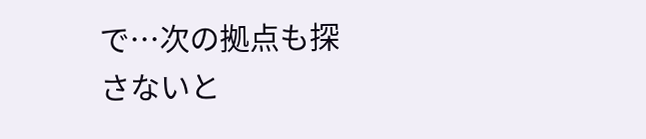で…次の拠点も探さないと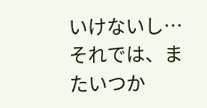いけないし…
それでは、またいつか